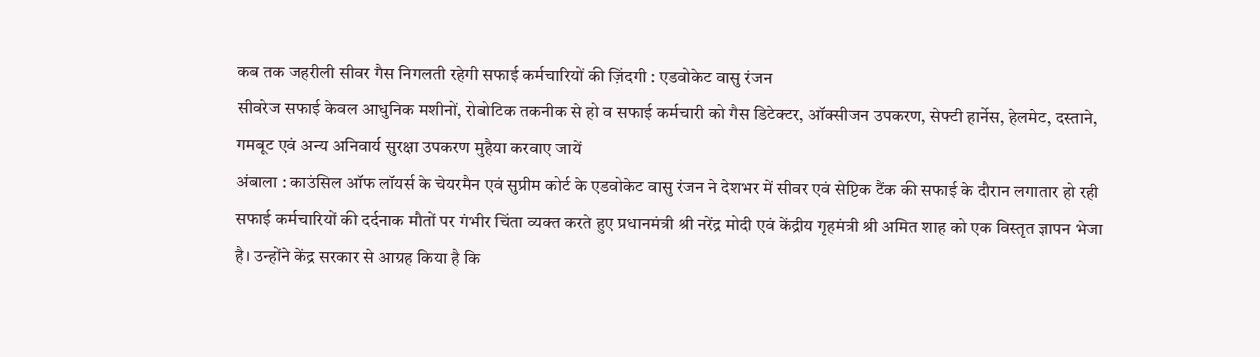कब तक जहरीली सीवर गैस निगलती रहेगी सफाई कर्मचारियों की ज़िंदगी : एडवोकेट वासु रंजन
सीवरेज सफाई केवल आधुनिक मशीनों, रोबोटिक तकनीक से हो व सफाई कर्मचारी को गैस डिटेक्टर, ऑक्सीजन उपकरण, सेफ्टी हार्नेस, हेलमेट, दस्ताने, गमबूट एवं अन्य अनिवार्य सुरक्षा उपकरण मुहैया करवाए जायें
अंबाला : काउंसिल ऑफ लॉयर्स के चेयरमैन एवं सुप्रीम कोर्ट के एडवोकेट वासु रंजन ने देशभर में सीवर एवं सेप्टिक टैंक की सफाई के दौरान लगातार हो रही सफाई कर्मचारियों की दर्दनाक मौतों पर गंभीर चिंता व्यक्त करते हुए प्रधानमंत्री श्री नरेंद्र मोदी एवं केंद्रीय गृहमंत्री श्री अमित शाह को एक विस्तृत ज्ञापन भेजा है। उन्होंने केंद्र सरकार से आग्रह किया है कि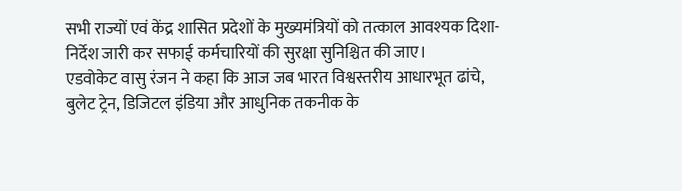सभी राज्यों एवं केंद्र शासित प्रदेशों के मुख्यमंत्रियों को तत्काल आवश्यक दिशा-निर्देश जारी कर सफाई कर्मचारियों की सुरक्षा सुनिश्चित की जाए।
एडवोकेट वासु रंजन ने कहा कि आज जब भारत विश्वस्तरीय आधारभूत ढांचे, बुलेट ट्रेन, डिजिटल इंडिया और आधुनिक तकनीक के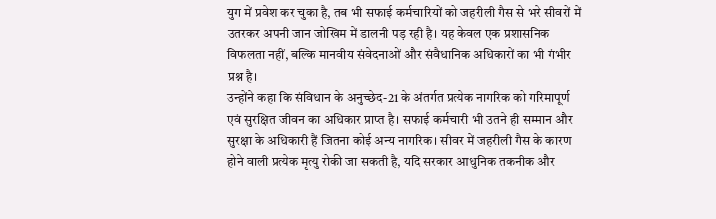युग में प्रवेश कर चुका है, तब भी सफाई कर्मचारियों को जहरीली गैस से भरे सीवरों में उतरकर अपनी जान जोखिम में डालनी पड़ रही है। यह केवल एक प्रशासनिक विफलता नहीं, बल्कि मानवीय संवेदनाओं और संवैधानिक अधिकारों का भी गंभीर प्रश्न है।
उन्होंने कहा कि संविधान के अनुच्छेद-21 के अंतर्गत प्रत्येक नागरिक को गरिमापूर्ण एवं सुरक्षित जीवन का अधिकार प्राप्त है। सफाई कर्मचारी भी उतने ही सम्मान और सुरक्षा के अधिकारी हैं जितना कोई अन्य नागरिक। सीवर में जहरीली गैस के कारण होने वाली प्रत्येक मृत्यु रोकी जा सकती है, यदि सरकार आधुनिक तकनीक और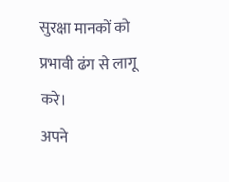सुरक्षा मानकों को प्रभावी ढंग से लागू करे।
अपने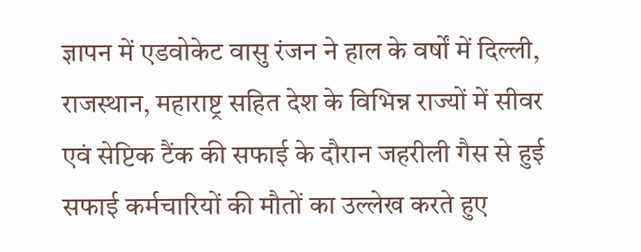ज्ञापन में एडवोकेट वासु रंजन ने हाल के वर्षों में दिल्ली, राजस्थान, महाराष्ट्र सहित देश के विभिन्न राज्यों में सीवर एवं सेप्टिक टैंक की सफाई के दौरान जहरीली गैस से हुई सफाई कर्मचारियों की मौतों का उल्लेख करते हुए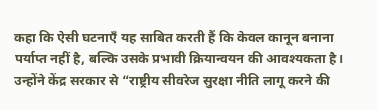कहा कि ऐसी घटनाएँ यह साबित करती हैं कि केवल कानून बनाना पर्याप्त नहीं है, बल्कि उसके प्रभावी क्रियान्वयन की आवश्यकता है।
उन्होंने केंद्र सरकार से “राष्ट्रीय सीवरेज सुरक्षा नीति लागू करने की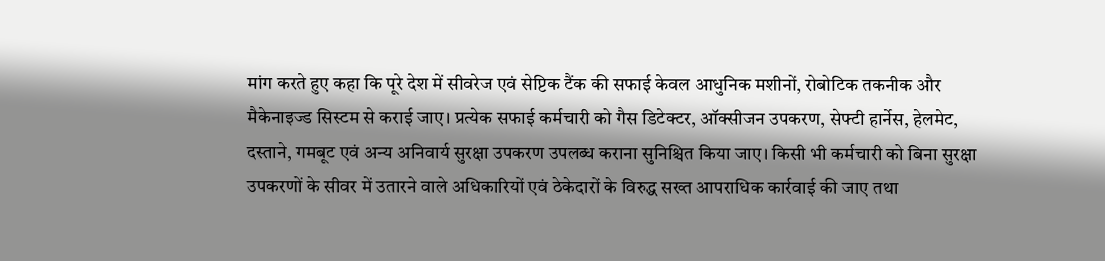मांग करते हुए कहा कि पूरे देश में सीवरेज एवं सेप्टिक टैंक की सफाई केवल आधुनिक मशीनों, रोबोटिक तकनीक और मैकेनाइज्ड सिस्टम से कराई जाए। प्रत्येक सफाई कर्मचारी को गैस डिटेक्टर, ऑक्सीजन उपकरण, सेफ्टी हार्नेस, हेलमेट, दस्ताने, गमबूट एवं अन्य अनिवार्य सुरक्षा उपकरण उपलब्ध कराना सुनिश्चित किया जाए। किसी भी कर्मचारी को बिना सुरक्षा उपकरणों के सीवर में उतारने वाले अधिकारियों एवं ठेकेदारों के विरुद्ध सख्त आपराधिक कार्रवाई की जाए तथा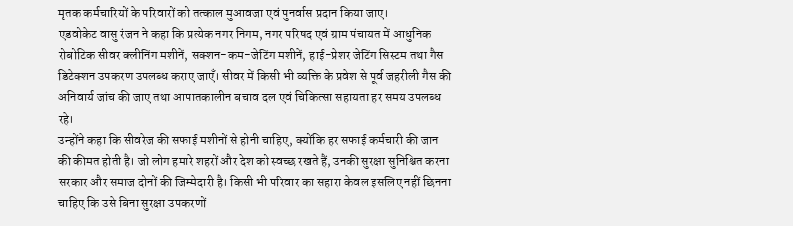मृतक कर्मचारियों के परिवारों को तत्काल मुआवजा एवं पुनर्वास प्रदान किया जाए।
एडवोकेट वासु रंजन ने कहा कि प्रत्येक नगर निगम, नगर परिषद एवं ग्राम पंचायत में आधुनिक रोबोटिक सीवर क्लीनिंग मशीनें, सक्शन-कम-जेटिंग मशीनें, हाई-प्रेशर जेटिंग सिस्टम तथा गैस डिटेक्शन उपकरण उपलब्ध कराए जाएँ। सीवर में किसी भी व्यक्ति के प्रवेश से पूर्व जहरीली गैस की अनिवार्य जांच की जाए तथा आपातकालीन बचाव दल एवं चिकित्सा सहायता हर समय उपलब्ध रहे।
उन्होंने कहा कि सीवरेज की सफाई मशीनों से होनी चाहिए, क्योंकि हर सफाई कर्मचारी की जान की कीमत होती है। जो लोग हमारे शहरों और देश को स्वच्छ रखते हैं, उनकी सुरक्षा सुनिश्चित करना सरकार और समाज दोनों की जिम्मेदारी है। किसी भी परिवार का सहारा केवल इसलिए नहीं छिनना चाहिए कि उसे बिना सुरक्षा उपकरणों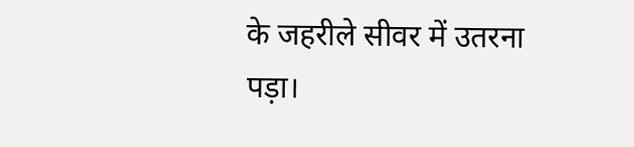के जहरीले सीवर में उतरना पड़ा।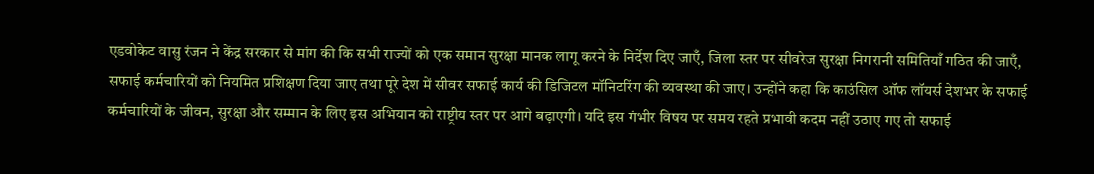एडवोकेट वासु रंजन ने केंद्र सरकार से मांग की कि सभी राज्यों को एक समान सुरक्षा मानक लागू करने के निर्देश दिए जाएँ, जिला स्तर पर सीवरेज सुरक्षा निगरानी समितियाँ गठित की जाएँ, सफाई कर्मचारियों को नियमित प्रशिक्षण दिया जाए तथा पूरे देश में सीवर सफाई कार्य की डिजिटल मॉनिटरिंग की व्यवस्था की जाए। उन्होंने कहा कि काउंसिल ऑफ लॉयर्स देशभर के सफाई कर्मचारियों के जीवन, सुरक्षा और सम्मान के लिए इस अभियान को राष्ट्रीय स्तर पर आगे बढ़ाएगी। यदि इस गंभीर विषय पर समय रहते प्रभावी कदम नहीं उठाए गए तो सफाई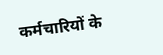कर्मचारियों के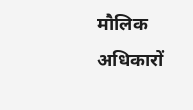मौलिक अधिकारों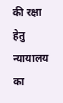की रक्षा हेतु न्यायालय का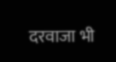दरवाजा भी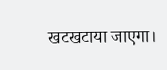खटखटाया जाएगा।